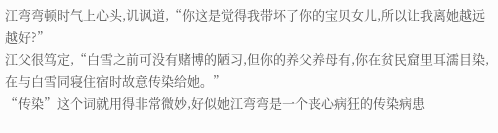江弯弯顿时气上心头,讥讽道,“你这是觉得我带坏了你的宝贝女儿,所以让我离她越远越好?”
江父很笃定,“白雪之前可没有赌博的陋习,但你的养父养母有,你在贫民窟里耳濡目染,在与白雪同寝住宿时故意传染给她。”
“传染”这个词就用得非常微妙,好似她江弯弯是一个丧心病狂的传染病患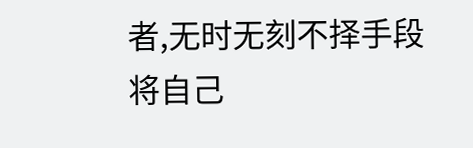者,无时无刻不择手段将自己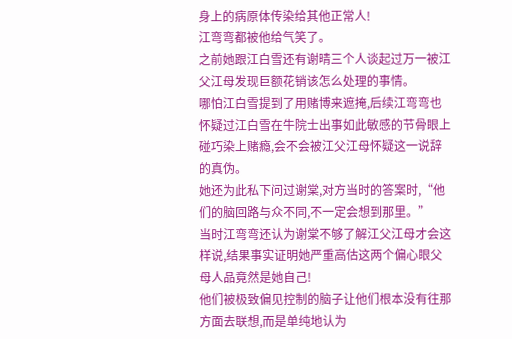身上的病原体传染给其他正常人!
江弯弯都被他给气笑了。
之前她跟江白雪还有谢晴三个人谈起过万一被江父江母发现巨额花销该怎么处理的事情。
哪怕江白雪提到了用赌博来遮掩,后续江弯弯也怀疑过江白雪在牛院士出事如此敏感的节骨眼上碰巧染上赌瘾,会不会被江父江母怀疑这一说辞的真伪。
她还为此私下问过谢棠,对方当时的答案时,“他们的脑回路与众不同,不一定会想到那里。”
当时江弯弯还认为谢棠不够了解江父江母才会这样说,结果事实证明她严重高估这两个偏心眼父母人品竟然是她自己!
他们被极致偏见控制的脑子让他们根本没有往那方面去联想,而是单纯地认为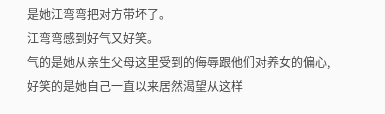是她江弯弯把对方带坏了。
江弯弯感到好气又好笑。
气的是她从亲生父母这里受到的侮辱跟他们对养女的偏心,好笑的是她自己一直以来居然渴望从这样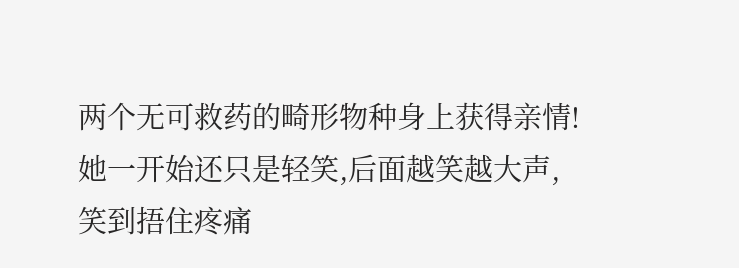两个无可救药的畸形物种身上获得亲情!
她一开始还只是轻笑,后面越笑越大声,笑到捂住疼痛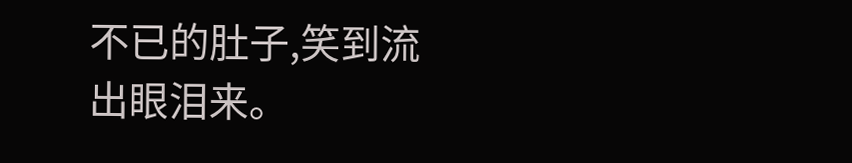不已的肚子,笑到流出眼泪来。